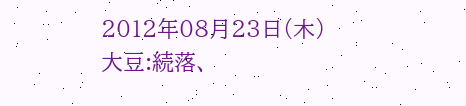2012年08月23日(木)
大豆:続落、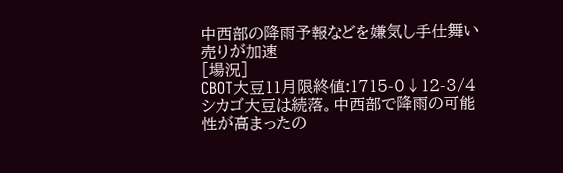中西部の降雨予報などを嫌気し手仕舞い売りが加速
[場況]
CBOT大豆11月限終値:1715-0↓12-3/4
シカゴ大豆は続落。中西部で降雨の可能性が高まったの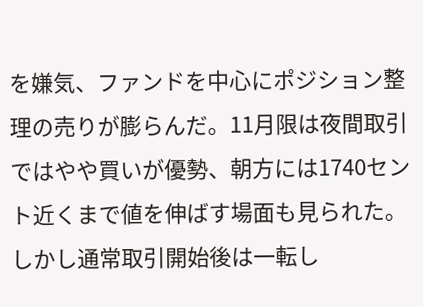を嫌気、ファンドを中心にポジション整理の売りが膨らんだ。11月限は夜間取引ではやや買いが優勢、朝方には1740セント近くまで値を伸ばす場面も見られた。しかし通常取引開始後は一転し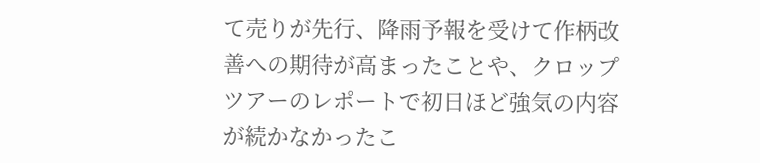て売りが先行、降雨予報を受けて作柄改善への期待が高まったことや、クロップツアーのレポートで初日ほど強気の内容が続かなかったこ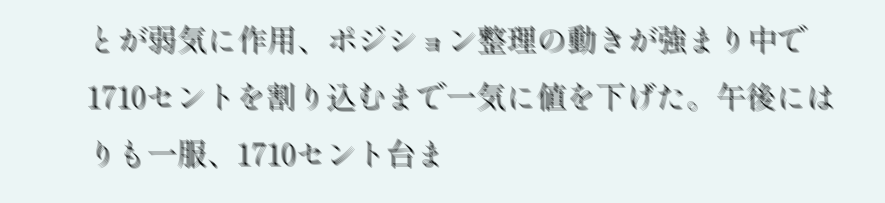とが弱気に作用、ポジション整理の動きが強まり中で1710セントを割り込むまで一気に値を下げた。午後にはりも一服、1710セント台ま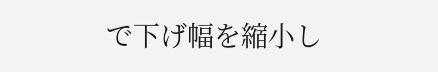で下げ幅を縮小し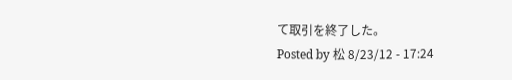て取引を終了した。
Posted by 松 8/23/12 - 17:24